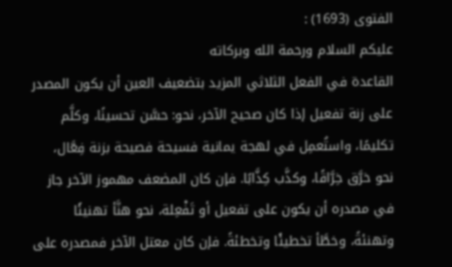الفتوى (1693) :
عليكم السلام ورحمة الله وبركاته
القاعدة في الفعل الثلاثي المزيد بتضعيف العين أن يكون المصدر على زنة تفعيل إذا كان صحيح الآخر، نحو: حسَّن تحسينًا، وكلَّم تكليمًا، واستُعمِل في لهجة يمانية فسيحة فصيحة بزنة فِعَّال، نحو خرَّق خِرَّاقًا، وكذَّب كِذَّابًا. فإن كان المضعف مهموز الآخر جاز في مصدره أن يكون على تفعيل أو تَفْعِلة، نحو هنَّأ تهنيئًا وتهنئةً، وخطَّأ تخطيئًا وتخطئةً. فإن كان معتل الآخر فمصدره على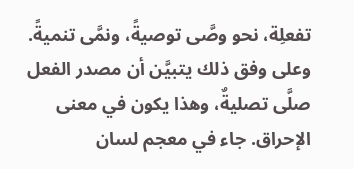تفعلِة، نحو وصَّى توصيةً، ونمَّى تنميةً. وعلى وفق ذلك يتبيَّن أن مصدر الفعل صلَّى تصليةٌ، وهذا يكون في معنى الإحراق. جاء في معجم لسان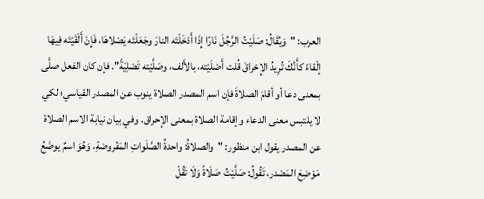العرب: "وَيُقَالُ: صَلَيْتُ الرَّجُلَ نَارًا إِذَا أَدْخَلْتَه النارَ وجَعَلْتَه يَصْلاهَا، فَإِنْ أَلْقَيْتَه فِيهَا إلْقاءً كأَنَّكَ تُرِيدُ الإِحْراقَ قُلت أَصْلَيْته، بالأَلف، وصَلَّيْته تَصْلِيَةً". فإن كان الفعل صلَّى بمعنى دعا أو أقامَ الصلاةَ فإن اسم المصدر الصلاة ينوب عن المصدر القياسي؛ لكي لا يلتبس معنى الدعاء وإقامة الصلاة بمعنى الإحراق. وفي بيان نيابة الاسم الصلاة عن المصدر يقول ابن منظور: "والصلاةُ: واحدةُ الصَّلَواتِ المَفْروضةِ، وَهُوَ اسمٌ يوضَعُ مَوْضِعَ المَصْدر، تَقُولُ: صَلَّيْتُ صَلَاةً وَلَا تَقُلْ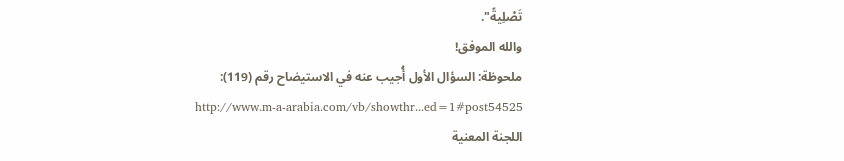تَصْلِيةً".
والله الموفق!
ملحوظة: السؤال الأول أُجيب عنه في الاستيضاح رقم (119):
http://www.m-a-arabia.com/vb/showthr...ed=1#post54525
اللجنة المعنية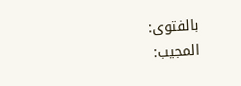بالفتوى:
المجيب: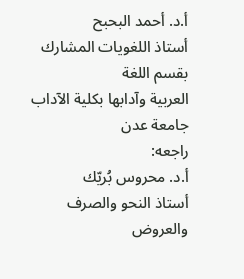أ.د. أحمد البحبح
أستاذ اللغويات المشارك بقسم اللغة
العربية وآدابها بكلية الآداب جامعة عدن
راجعه:
أ.د. محروس بُريّك
أستاذ النحو والصرف والعروض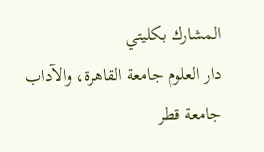المشارك بكليتي
دار العلوم جامعة القاهرة، والآداب جامعة قطر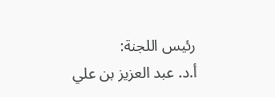رئيس اللجنة:
أ.د. عبد العزيز بن علي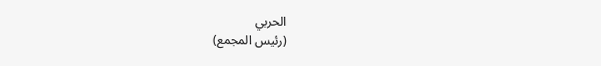الحربي
(رئيس المجمع)